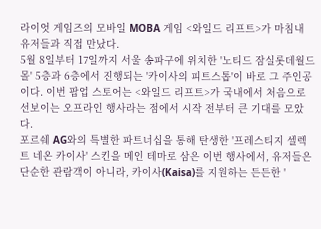라이엇 게임즈의 모바일 MOBA 게임 <와일드 리프트>가 마침내 유저들과 직접 만났다.
5월 8일부터 17일까지 서울 송파구에 위치한 '노티드 잠실롯데월드몰' 5층과 6층에서 진행되는 '카이사의 피트스톱'이 바로 그 주인공이다. 이번 팝업 스토어는 <와일드 리프트>가 국내에서 처음으로 선보이는 오프라인 행사라는 점에서 시작 전부터 큰 기대를 모았다.
포르쉐 AG와의 특별한 파트너십을 통해 탄생한 '프레스티지 셀렉트 네온 카이사' 스킨을 메인 테마로 삼은 이번 행사에서, 유저들은 단순한 관람객이 아니라, 카이사(Kaisa)를 지원하는 든든한 '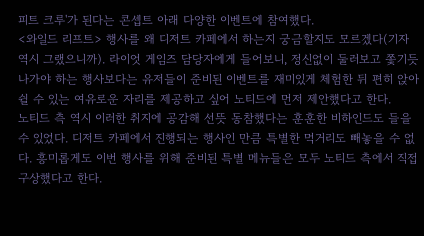피트 크루'가 된다는 콘셉트 아래 다양한 이벤트에 참여했다.
<와일드 리프트> 행사를 왜 디저트 카페에서 하는지 궁금할지도 모르겠다(기자 역시 그랬으니까). 라이엇 게임즈 담당자에게 들어보니, 정신없이 둘러보고 쫓기듯 나가야 하는 행사보다는 유저들이 준비된 이벤트를 재미있게 체험한 뒤 편히 앉아 쉴 수 있는 여유로운 자리를 제공하고 싶어 노티드에 먼저 제안했다고 한다.
노티드 측 역시 이러한 취지에 공감해 선뜻 동참했다는 훈훈한 비하인드도 들을 수 있었다. 디저트 카페에서 진행되는 행사인 만큼 특별한 먹거리도 빼놓을 수 없다. 흥미롭게도 이번 행사를 위해 준비된 특별 메뉴들은 모두 노티드 측에서 직접 구상했다고 한다.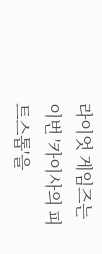라이엇 게임즈는 이번 '카이사의 피트스톱'을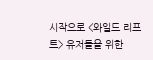시작으로 <와일드 리프트> 유저들을 위한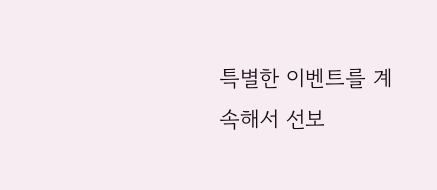특별한 이벤트를 계속해서 선보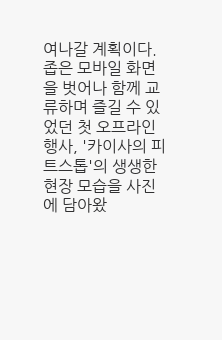여나갈 계획이다.
좁은 모바일 화면을 벗어나 함께 교류하며 즐길 수 있었던 첫 오프라인 행사, '카이사의 피트스톱'의 생생한 현장 모습을 사진에 담아왔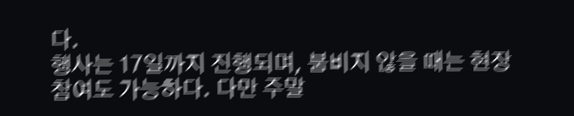다.
행사는 17일까지 진행되며, 붐비지 않을 때는 현장 참여도 가능하다. 다만 주말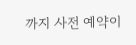까지 사전 예약이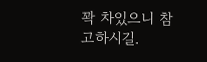꽉 차있으니 참고하시길.